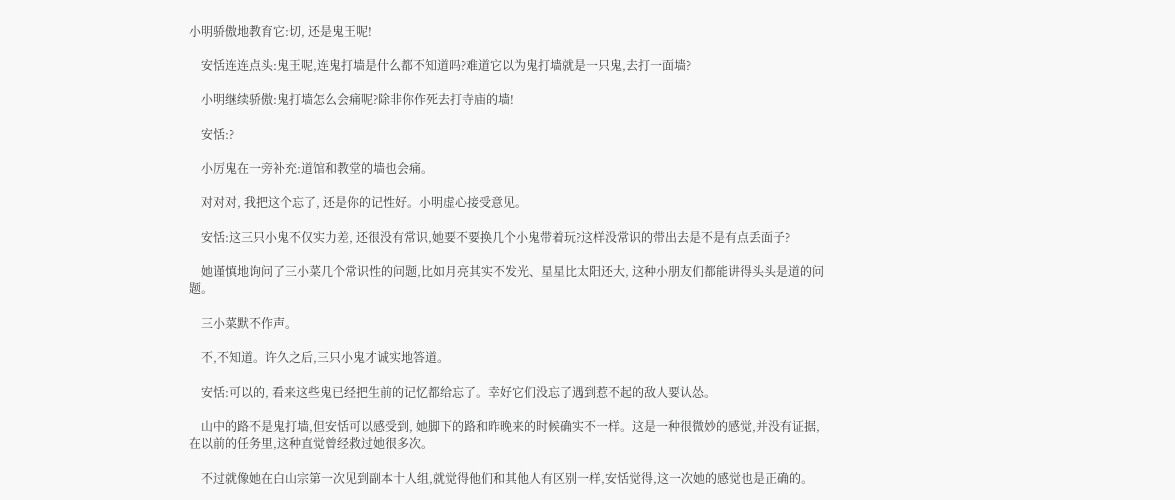小明骄傲地教育它:切, 还是鬼王呢!

    安恬连连点头:鬼王呢,连鬼打墙是什么都不知道吗?难道它以为鬼打墙就是一只鬼,去打一面墙?

    小明继续骄傲:鬼打墙怎么会痛呢?除非你作死去打寺庙的墙!

    安恬:?

    小厉鬼在一旁补充:道馆和教堂的墙也会痛。

    对对对, 我把这个忘了, 还是你的记性好。小明虚心接受意见。

    安恬:这三只小鬼不仅实力差, 还很没有常识,她要不要换几个小鬼带着玩?这样没常识的带出去是不是有点丢面子?

    她谨慎地询问了三小菜几个常识性的问题,比如月亮其实不发光、星星比太阳还大, 这种小朋友们都能讲得头头是道的问题。

    三小菜默不作声。

    不,不知道。许久之后,三只小鬼才诚实地答道。

    安恬:可以的, 看来这些鬼已经把生前的记忆都给忘了。幸好它们没忘了遇到惹不起的敌人要认怂。

    山中的路不是鬼打墙,但安恬可以感受到, 她脚下的路和昨晚来的时候确实不一样。这是一种很微妙的感觉,并没有证据, 在以前的任务里,这种直觉曾经救过她很多次。

    不过就像她在白山宗第一次见到副本十人组,就觉得他们和其他人有区别一样,安恬觉得,这一次她的感觉也是正确的。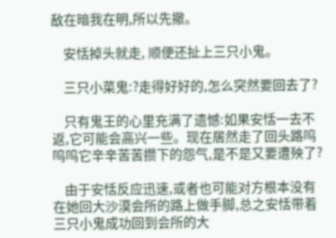敌在暗我在明,所以先撤。

    安恬掉头就走, 顺便还扯上三只小鬼。

    三只小菜鬼:?走得好好的,怎么突然要回去了?

    只有鬼王的心里充满了遗憾:如果安恬一去不返,它可能会高兴一些。现在居然走了回头路呜呜呜它辛辛苦苦攒下的怨气,是不是又要遭殃了?

    由于安恬反应迅速,或者也可能对方根本没有在她回大沙漠会所的路上做手脚,总之安恬带着三只小鬼成功回到会所的大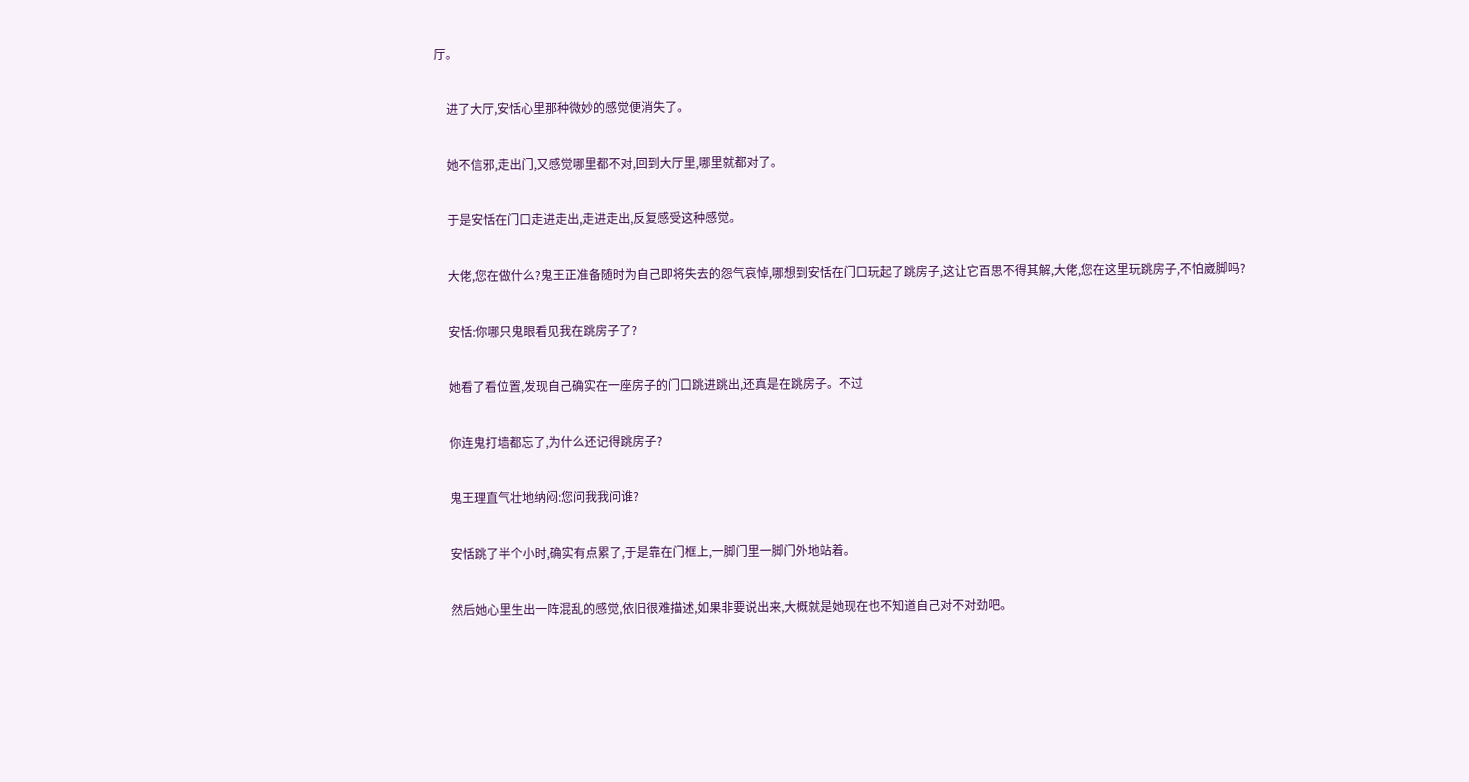厅。

    进了大厅,安恬心里那种微妙的感觉便消失了。

    她不信邪,走出门,又感觉哪里都不对,回到大厅里,哪里就都对了。

    于是安恬在门口走进走出,走进走出,反复感受这种感觉。

    大佬,您在做什么?鬼王正准备随时为自己即将失去的怨气哀悼,哪想到安恬在门口玩起了跳房子,这让它百思不得其解,大佬,您在这里玩跳房子,不怕崴脚吗?

    安恬:你哪只鬼眼看见我在跳房子了?

    她看了看位置,发现自己确实在一座房子的门口跳进跳出,还真是在跳房子。不过

    你连鬼打墙都忘了,为什么还记得跳房子?

    鬼王理直气壮地纳闷:您问我我问谁?

    安恬跳了半个小时,确实有点累了,于是靠在门框上,一脚门里一脚门外地站着。

    然后她心里生出一阵混乱的感觉,依旧很难描述,如果非要说出来,大概就是她现在也不知道自己对不对劲吧。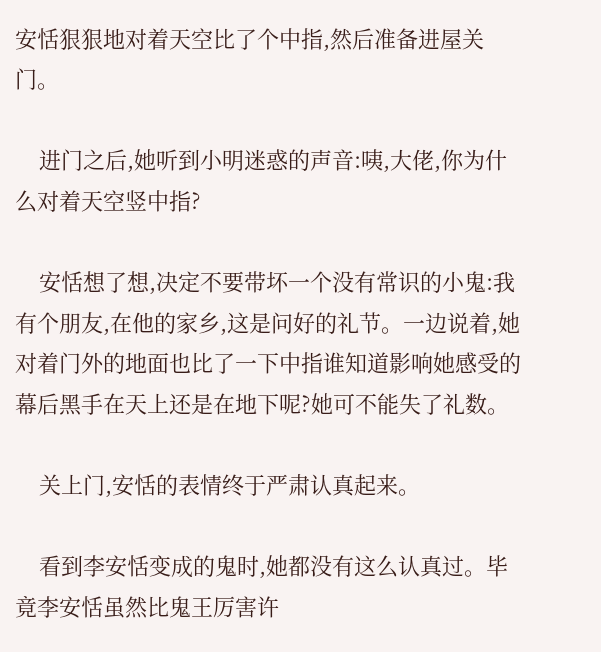安恬狠狠地对着天空比了个中指,然后准备进屋关门。

    进门之后,她听到小明迷惑的声音:咦,大佬,你为什么对着天空竖中指?

    安恬想了想,决定不要带坏一个没有常识的小鬼:我有个朋友,在他的家乡,这是问好的礼节。一边说着,她对着门外的地面也比了一下中指谁知道影响她感受的幕后黑手在天上还是在地下呢?她可不能失了礼数。

    关上门,安恬的表情终于严肃认真起来。

    看到李安恬变成的鬼时,她都没有这么认真过。毕竟李安恬虽然比鬼王厉害许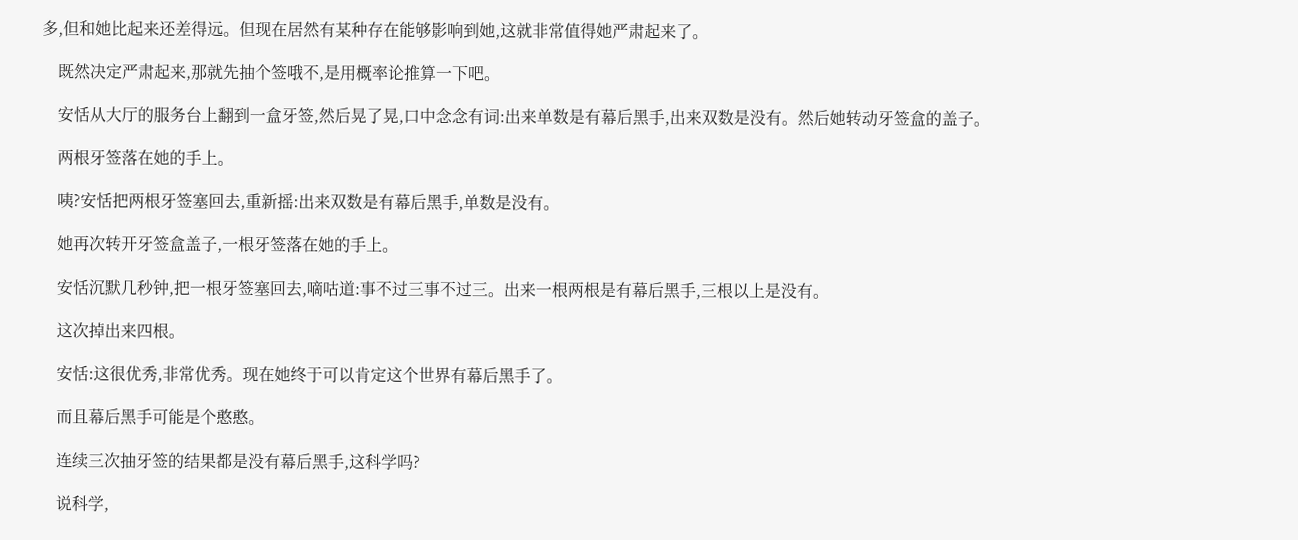多,但和她比起来还差得远。但现在居然有某种存在能够影响到她,这就非常值得她严肃起来了。

    既然决定严肃起来,那就先抽个签哦不,是用概率论推算一下吧。

    安恬从大厅的服务台上翻到一盒牙签,然后晃了晃,口中念念有词:出来单数是有幕后黑手,出来双数是没有。然后她转动牙签盒的盖子。

    两根牙签落在她的手上。

    咦?安恬把两根牙签塞回去,重新摇:出来双数是有幕后黑手,单数是没有。

    她再次转开牙签盒盖子,一根牙签落在她的手上。

    安恬沉默几秒钟,把一根牙签塞回去,嘀咕道:事不过三事不过三。出来一根两根是有幕后黑手,三根以上是没有。

    这次掉出来四根。

    安恬:这很优秀,非常优秀。现在她终于可以肯定这个世界有幕后黑手了。

    而且幕后黑手可能是个憨憨。

    连续三次抽牙签的结果都是没有幕后黑手,这科学吗?

    说科学,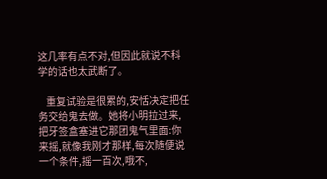这几率有点不对,但因此就说不科学的话也太武断了。

    重复试验是很累的,安恬决定把任务交给鬼去做。她将小明拉过来,把牙签盒塞进它那团鬼气里面:你来摇,就像我刚才那样,每次随便说一个条件,摇一百次,哦不,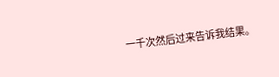一千次然后过来告诉我结果。